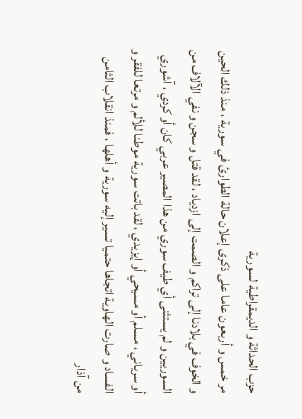حزب الحداثة و الديمقراطية لسورية
مر خمس و أربعون عاما على ذكرى إعلان حالة الطوارئ في سورية ، منذ ذلك الحين و الخوف في بلادنا إلى تراكم و الصمت إلى ازدياد ، لقد قتل و سجن و نفي الآلاف من السوريين و لم يستثنى أي طيف سوري من هذا المصير عربي كان أو كردي ، آشوري أو سرياني ، مسلم أو مسيحي أو إيزيدي ، لقد باتت سورية موطنا للألم و مرتعا للفقر و الفساد و صارت الهاوية اتجاها حتميا تسير إليه سورية و أهلها ، فمنذ انقلاب الثامن من آذار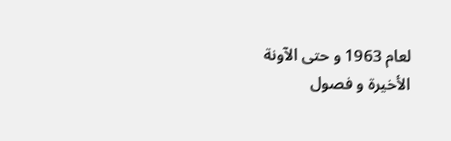لعام 1963 و حتى الآونة الأخيرة و فصول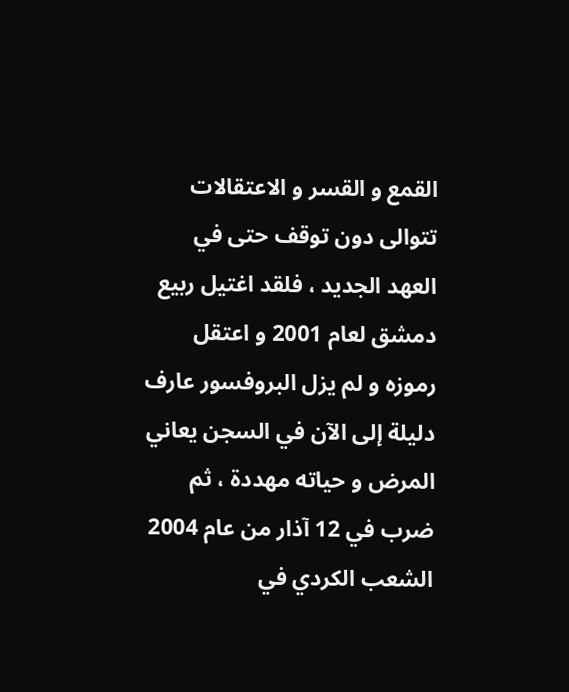القمع و القسر و الاعتقالات تتوالى دون توقف حتى في العهد الجديد ، فلقد اغتيل ربيع دمشق لعام 2001 و اعتقل رموزه و لم يزل البروفسور عارف دليلة إلى الآن في السجن يعاني المرض و حياته مهددة ، ثم ضرب في 12 آذار من عام 2004 الشعب الكردي في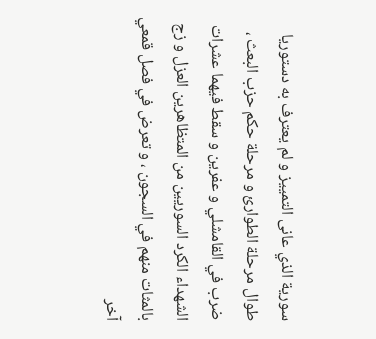سورية الذي عانى التمييز و لم يعترف به دستوريا طوال مرحلة الطوارئ و مرحلة حكم حزب البعث ، ضرب في القامشلي و عفرين و سقط فيهما عشرات الشهداء الكرد السوريين من المتظاهرين العزل و زج بالمثات منهم في السجون ، و تعرض في فصل قمعي آخر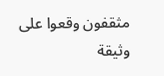مثقفون وقعوا على وثيقة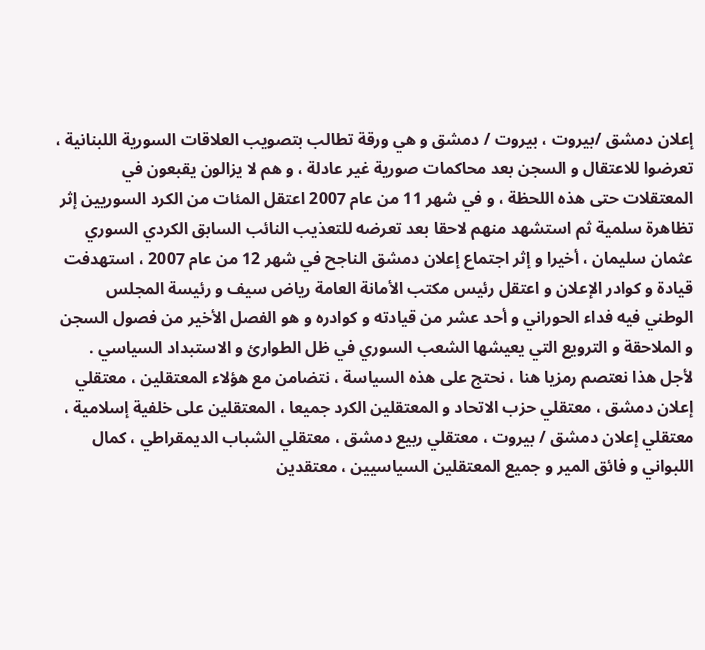إعلان دمشق /بيروت ، بيروت / دمشق و هي ورقة تطالب بتصويب العلاقات السورية اللبنانية ، تعرضوا للاعتقال و السجن بعد محاكمات صورية غير عادلة ، و هم لا يزالون يقبعون في المعتقلات حتى هذه اللحظة ، و في شهر 11 من عام 2007 اعتقل المئات من الكرد السوريين إثر تظاهرة سلمية ثم استشهد منهم لاحقا بعد تعرضه للتعذيب النائب السابق الكردي السوري عثمان سليمان ، أخيرا و إثر اجتماع إعلان دمشق الناجح في شهر 12 من عام 2007 ، استهدفت قيادة و كوادر الإعلان و اعتقل رئيس مكتب الأمانة العامة رياض سيف و رئيسة المجلس الوطني فيه فداء الحوراني و أحد عشر من قيادته و كوادره و هو الفصل الأخير من فصول السجن و الملاحقة و الترويع التي يعيشها الشعب السوري في ظل الطوارئ و الاستبداد السياسي .
لأجل هذا نعتصم رمزيا هنا ، نحتج على هذه السياسة ، نتضامن مع هؤلاء المعتقلين ، معتقلي إعلان دمشق ، معتقلي حزب الاتحاد و المعتقلين الكرد جميعا ، المعتقلين على خلفية إسلامية ، معتقلي إعلان دمشق / بيروت ، معتقلي ربيع دمشق ، معتقلي الشباب الديمقراطي ، كمال اللبواني و فائق المير و جميع المعتقلين السياسيين ، معتقدين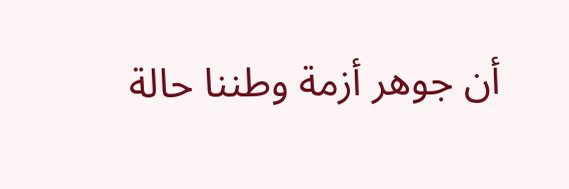أن جوهر أزمة وطننا حالة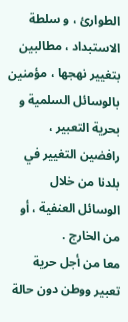الطوارئ ، و سلطة الاستبداد ، مطالبين بتغيير نهجها ، مؤمنين بالوسائل السلمية و بحرية التعبير ، رافضين التغيير في بلدنا من خلال الوسائل العنفية ، أو من الخارج .
معا من أجل حرية تعبير ووطن دون حالة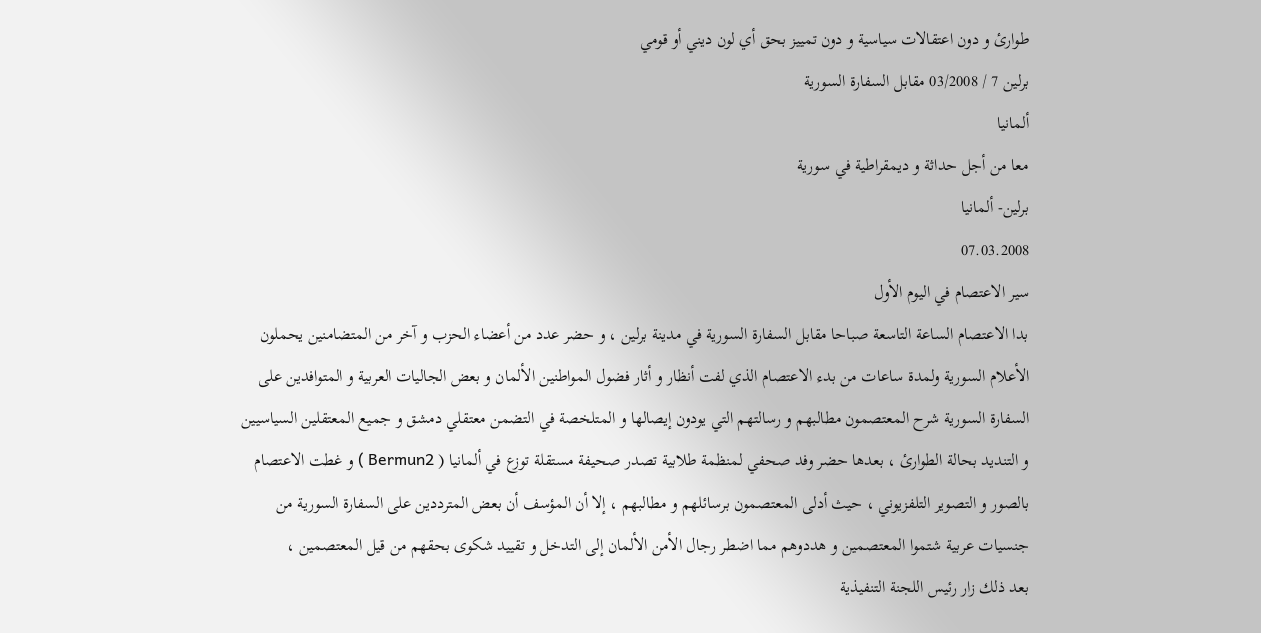طوارئ و دون اعتقالات سياسية و دون تمييز بحق أي لون ديني أو قومي
برلين 7 / 03/2008 مقابل السفارة السورية
ألمانيا
معا من أجل حداثة و ديمقراطية في سورية
برلين- ألمانيا
07.03.2008
سير الاعتصام في اليوم الأول
بدا الاعتصام الساعة التاسعة صباحا مقابل السفارة السورية في مدينة برلين ، و حضر عدد من أعضاء الحزب و آخر من المتضامنين يحملون الأعلام السورية ولمدة ساعات من بدء الاعتصام الذي لفت أنظار و أثار فضول المواطنين الألمان و بعض الجاليات العربية و المتوافدين على السفارة السورية شرح المعتصمون مطالبهم و رسالتهم التي يودون إيصالها و المتلخصة في التضمن معتقلي دمشق و جميع المعتقلين السياسيين و التنديد بحالة الطوارئ ، بعدها حضر وفد صحفي لمنظمة طلابية تصدر صحيفة مستقلة توزع في ألمانيا ( Bermun2 ) و غطت الاعتصام بالصور و التصوير التلفزيوني ، حيث أدلى المعتصمون برسائلهم و مطالبهم ، إلا أن المؤسف أن بعض المترددين على السفارة السورية من جنسيات عربية شتموا المعتصمين و هددوهم مما اضطر رجال الأمن الألمان إلى التدخل و تقييد شكوى بحقهم من قيل المعتصمين ،
بعد ذلك زار رئيس اللجنة التنفيذية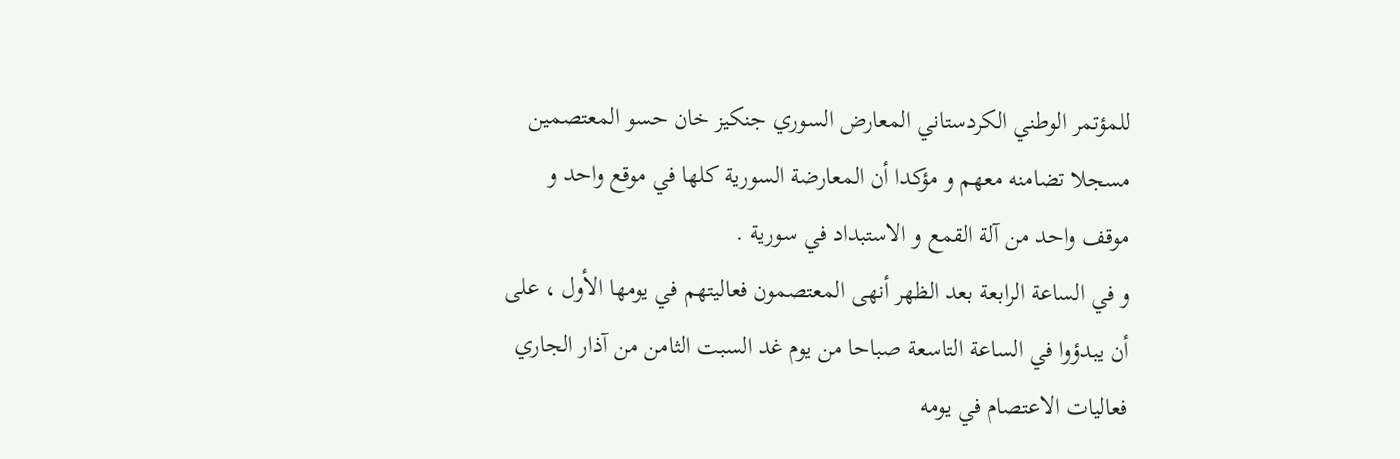للمؤتمر الوطني الكردستاني المعارض السوري جنكيز خان حسو المعتصمين مسجلا تضامنه معهم و مؤكدا أن المعارضة السورية كلها في موقع واحد و موقف واحد من آلة القمع و الاستبداد في سورية .
و في الساعة الرابعة بعد الظهر أنهى المعتصمون فعاليتهم في يومها الأول ، على أن يبدؤوا في الساعة التاسعة صباحا من يوم غد السبت الثامن من آذار الجاري فعاليات الاعتصام في يومه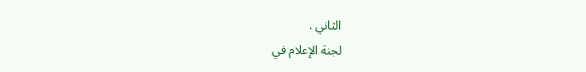الثاني .
لجنة الإعلام في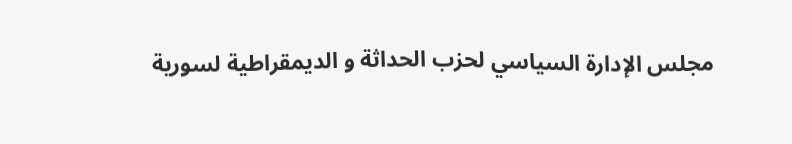مجلس الإدارة السياسي لحزب الحداثة و الديمقراطية لسورية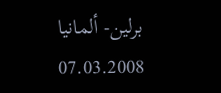برلين- ألمانيا
07.03.2008